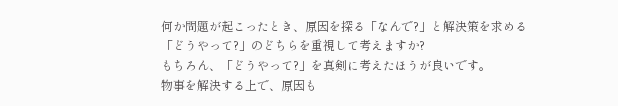何か問題が起こったとき、原因を探る「なんで?」と解決策を求める「どうやって?」のどちらを重視して考えますか?
もちろん、「どうやって?」を真剣に考えたほうが良いです。
物事を解決する上で、原因も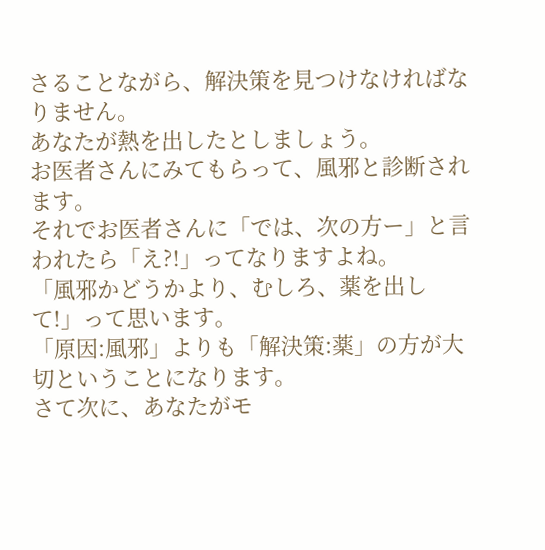さることながら、解決策を見つけなければなりません。
あなたが熱を出したとしましょう。
お医者さんにみてもらって、風邪と診断されます。
それでお医者さんに「では、次の方ー」と言われたら「え?!」ってなりますよね。
「風邪かどうかより、むしろ、薬を出して!」って思います。
「原因:風邪」よりも「解決策:薬」の方が大切ということになります。
さて次に、あなたがモ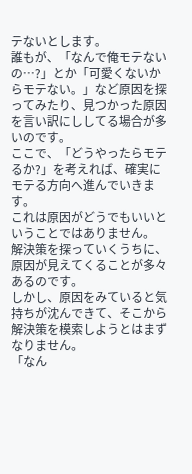テないとします。
誰もが、「なんで俺モテないの…?」とか「可愛くないからモテない。」など原因を探ってみたり、見つかった原因を言い訳にししてる場合が多いのです。
ここで、「どうやったらモテるか?」を考えれば、確実にモテる方向へ進んでいきます。
これは原因がどうでもいいということではありません。
解決策を探っていくうちに、原因が見えてくることが多々あるのです。
しかし、原因をみていると気持ちが沈んできて、そこから解決策を模索しようとはまずなりません。
「なん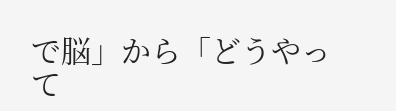で脳」から「どうやって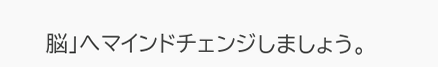脳」へマインドチェンジしましょう。